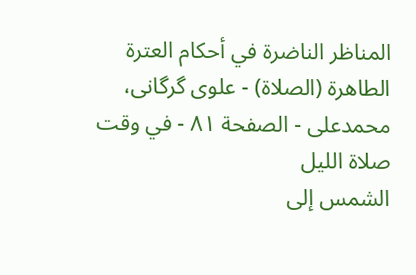المناظر الناضرة في أحکام العترة الطاهرة (الصلاة) - علوی گرگانی، محمدعلی - الصفحة ٨١ - في وقت صلاة الليل
الشمس إلى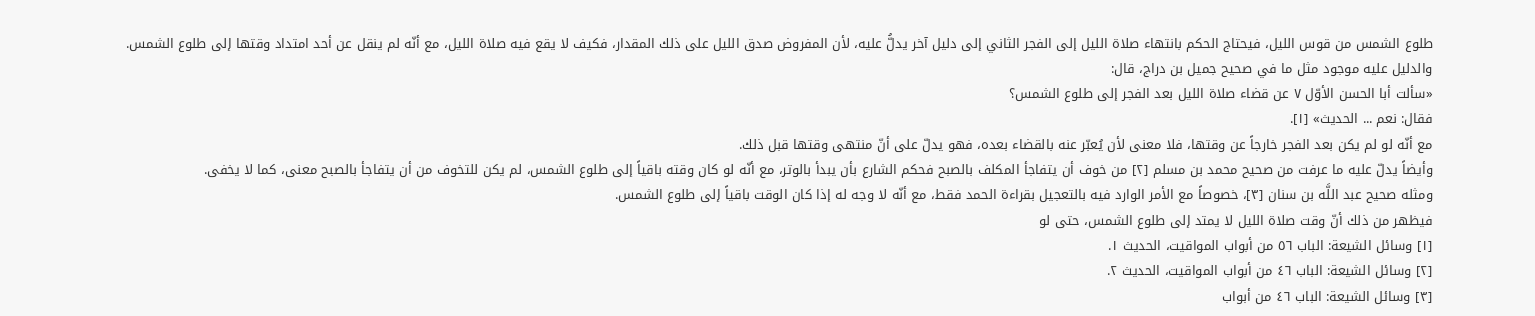طلوع الشمس من قوس الليل، فيحتاج الحكم بانتهاء صلاة الليل إلى الفجر الثاني إلى دليل آخر يدلُّ عليه، لأن المفروض صدق الليل على ذلك المقدار، فكيف لا يقع فيه صلاة الليل، مع أنّه لم ينقل عن أحد امتداد وقتها إلى طلوع الشمس.
والدليل عليه موجود مثل ما في صحيح جميل بن دراج، قال:
«سألت أبا الحسن الأوّل ٧ عن قضاء صلاة الليل بعد الفجر إلى طلوع الشمس؟
فقال: نعم ... الحديث» [١].
مع أنّه لو لم يكن بعد الفجر خارجاً عن وقتها، فلا معنى لأن يُعبّر عنه بالقضاء بعده، فهو يدلّ على أنّ منتهى وقتها قبل ذلك.
وأيضاً يدلّ عليه ما عرفت من صحيح محمد بن مسلم [٢] من خوف أن يتفاجأ المكلف بالصبح فحكم الشارع بأن يبدأ بالوتر، مع أنّه لو كان وقته باقياً إلى طلوع الشمس، لم يكن للتخوف من أن يتفاجأ بالصبح معنى، كما لا يخفى.
ومثله صحيح عبد اللَّه بن سنان [٣]، خصوصاً مع الأمر الوارد فيه بالتعجيل بقراءة الحمد فقط، مع أنّه لا وجه له إذا كان الوقت باقياً إلى طلوع الشمس.
فيظهر من ذلك أنّ وقت صلاة الليل لا يمتد إلى طلوع الشمس، حتى لو
[١] وسائل الشيعة: الباب ٥٦ من أبواب المواقيت، الحديث ١.
[٢] وسائل الشيعة: الباب ٤٦ من أبواب المواقيت، الحديث ٢.
[٣] وسائل الشيعة: الباب ٤٦ من أبواب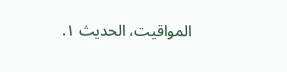المواقيت، الحديث ١.